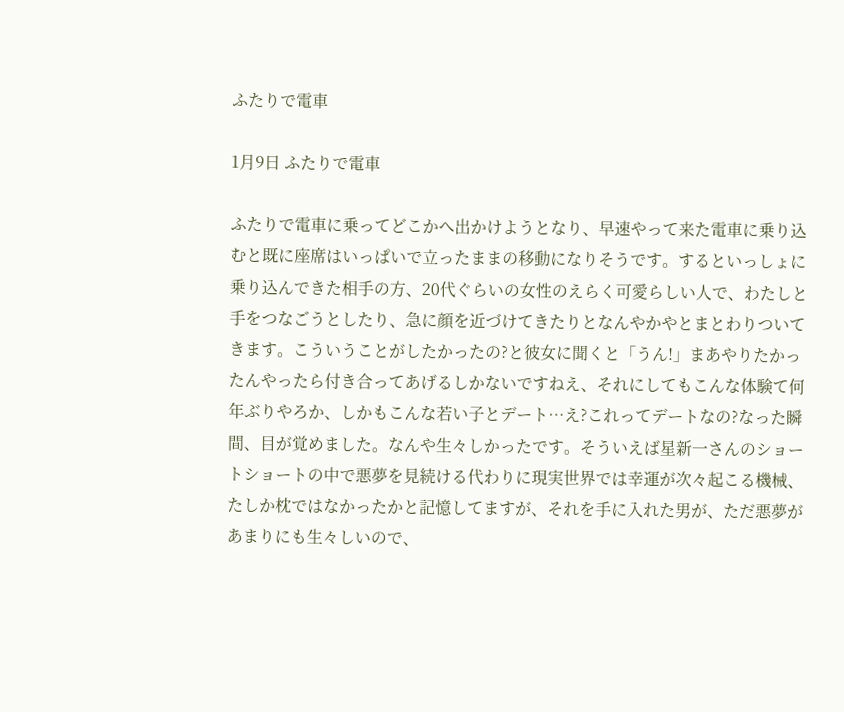ふたりで電車

1月9日 ふたりで電車

ふたりで電車に乗ってどこかへ出かけようとなり、早速やって来た電車に乗り込むと既に座席はいっぱいで立ったままの移動になりそうです。するといっしょに乗り込んできた相手の方、20代ぐらいの女性のえらく可愛らしい人で、わたしと手をつなごうとしたり、急に顔を近づけてきたりとなんやかやとまとわりついてきます。こういうことがしたかったの?と彼女に聞くと「うん!」まあやりたかったんやったら付き合ってあげるしかないですねえ、それにしてもこんな体験て何年ぶりやろか、しかもこんな若い子とデート…え?これってデートなの?なった瞬間、目が覚めました。なんや生々しかったです。そういえば星新一さんのショートショートの中で悪夢を見続ける代わりに現実世界では幸運が次々起こる機械、たしか枕ではなかったかと記憶してますが、それを手に入れた男が、ただ悪夢があまりにも生々しいので、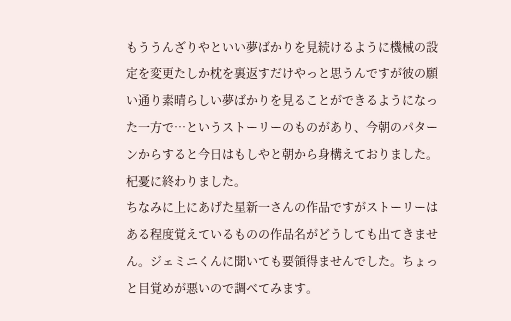もううんざりやといい夢ばかりを見続けるように機械の設定を変更たしか枕を裏返すだけやっと思うんですが彼の願い通り素晴らしい夢ばかりを見ることができるようになった一方で…というストーリーのものがあり、今朝のパターンからすると今日はもしやと朝から身構えておりました。杞憂に終わりました。
ちなみに上にあげた星新一さんの作品ですがストーリーはある程度覚えているものの作品名がどうしても出てきません。ジェミニくんに聞いても要領得ませんでした。ちょっと目覚めが悪いので調べてみます。